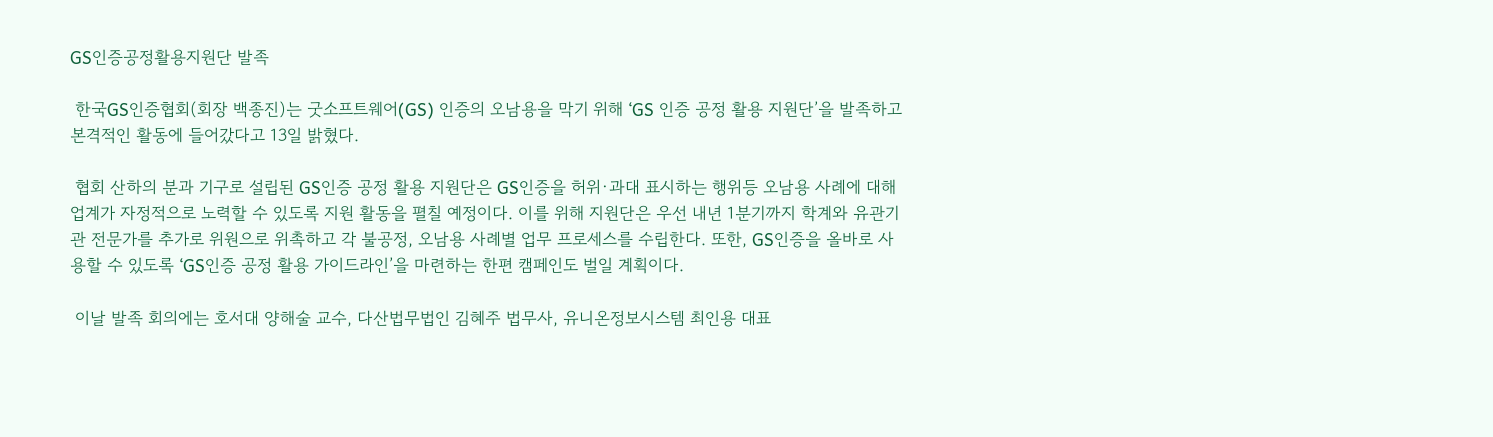GS인증공정활용지원단 발족

 한국GS인증협회(회장 백종진)는 굿소프트웨어(GS) 인증의 오남용을 막기 위해 ‘GS 인증 공정 활용 지원단’을 발족하고 본격적인 활동에 들어갔다고 13일 밝혔다.

 협회 산하의 분과 기구로 설립된 GS인증 공정 활용 지원단은 GS인증을 허위·과대 표시하는 행위등 오남용 사례에 대해 업계가 자정적으로 노력할 수 있도록 지원 활동을 펼칠 예정이다. 이를 위해 지원단은 우선 내년 1분기까지 학계와 유관기관 전문가를 추가로 위원으로 위촉하고 각 불공정, 오남용 사례별 업무 프로세스를 수립한다. 또한, GS인증을 올바로 사용할 수 있도록 ‘GS인증 공정 활용 가이드라인’을 마련하는 한편 캠페인도 벌일 계획이다.

 이날 발족 회의에는 호서대 양해술 교수, 다산법무법인 김혜주 법무사, 유니온정보시스템 최인용 대표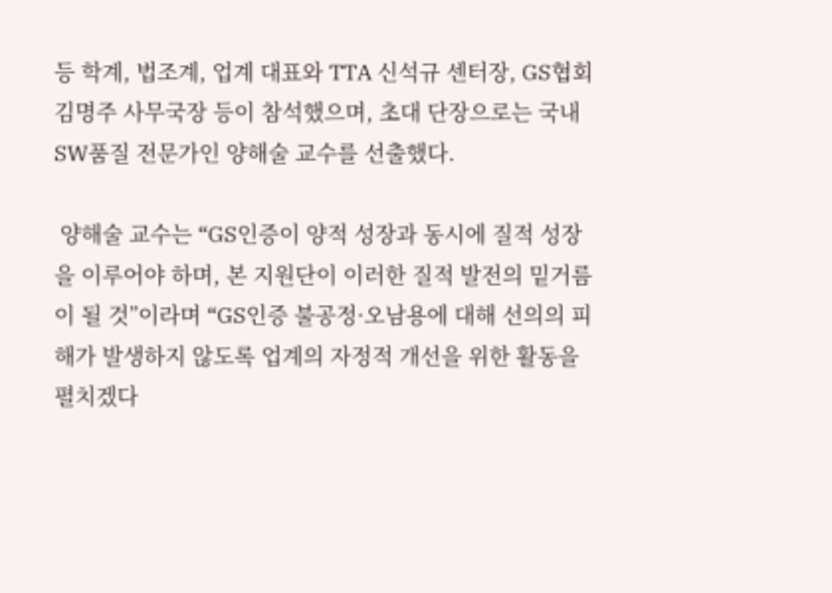등 학계, 법조계, 업계 대표와 TTA 신석규 센터장, GS협회 김명주 사무국장 등이 참석했으며, 초대 단장으로는 국내 SW품질 전문가인 양해술 교수를 선출했다.

 양해술 교수는 “GS인증이 양적 성장과 동시에 질적 성장을 이루어야 하며, 본 지원단이 이러한 질적 발전의 밑거름이 될 것”이라며 “GS인증 불공정·오남용에 대해 선의의 피해가 발생하지 않도록 업계의 자정적 개선을 위한 활동을 펼치겠다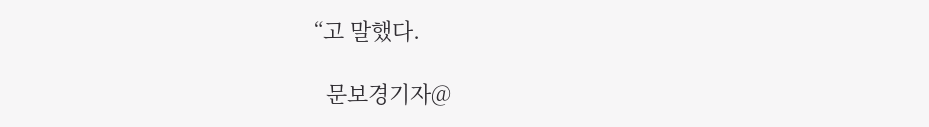“고 말했다.

  문보경기자@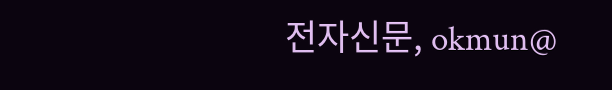전자신문, okmun@